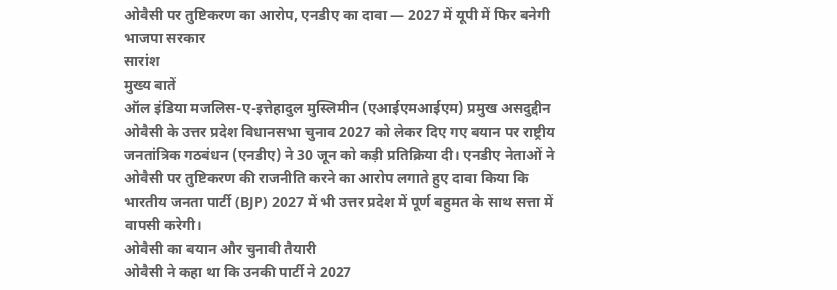ओवैसी पर तुष्टिकरण का आरोप, एनडीए का दावा — 2027 में यूपी में फिर बनेगी भाजपा सरकार
सारांश
मुख्य बातें
ऑल इंडिया मजलिस-ए-इत्तेहादुल मुस्लिमीन (एआईएमआईएम) प्रमुख असदुद्दीन ओवैसी के उत्तर प्रदेश विधानसभा चुनाव 2027 को लेकर दिए गए बयान पर राष्ट्रीय जनतांत्रिक गठबंधन (एनडीए) ने 30 जून को कड़ी प्रतिक्रिया दी। एनडीए नेताओं ने ओवैसी पर तुष्टिकरण की राजनीति करने का आरोप लगाते हुए दावा किया कि भारतीय जनता पार्टी (BJP) 2027 में भी उत्तर प्रदेश में पूर्ण बहुमत के साथ सत्ता में वापसी करेगी।
ओवैसी का बयान और चुनावी तैयारी
ओवैसी ने कहा था कि उनकी पार्टी ने 2027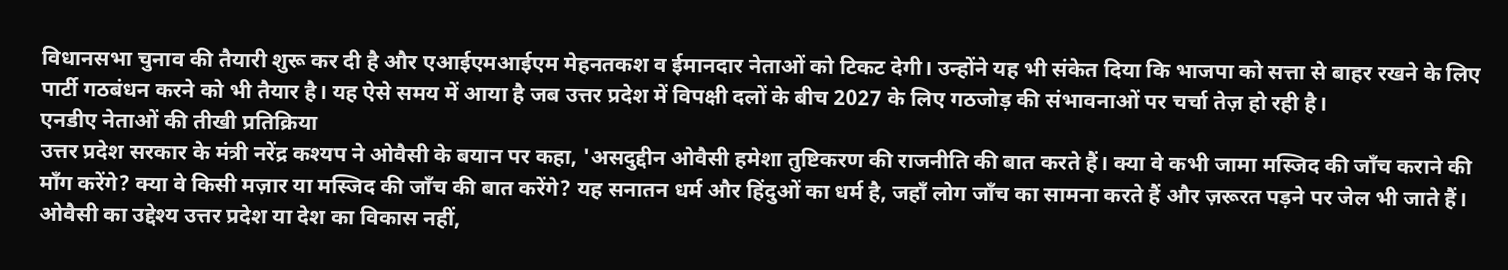विधानसभा चुनाव की तैयारी शुरू कर दी है और एआईएमआईएम मेहनतकश व ईमानदार नेताओं को टिकट देगी। उन्होंने यह भी संकेत दिया कि भाजपा को सत्ता से बाहर रखने के लिए पार्टी गठबंधन करने को भी तैयार है। यह ऐसे समय में आया है जब उत्तर प्रदेश में विपक्षी दलों के बीच 2027 के लिए गठजोड़ की संभावनाओं पर चर्चा तेज़ हो रही है।
एनडीए नेताओं की तीखी प्रतिक्रिया
उत्तर प्रदेश सरकार के मंत्री नरेंद्र कश्यप ने ओवैसी के बयान पर कहा, 'असदुद्दीन ओवैसी हमेशा तुष्टिकरण की राजनीति की बात करते हैं। क्या वे कभी जामा मस्जिद की जाँच कराने की माँग करेंगे? क्या वे किसी मज़ार या मस्जिद की जाँच की बात करेंगे? यह सनातन धर्म और हिंदुओं का धर्म है, जहाँ लोग जाँच का सामना करते हैं और ज़रूरत पड़ने पर जेल भी जाते हैं। ओवैसी का उद्देश्य उत्तर प्रदेश या देश का विकास नहीं,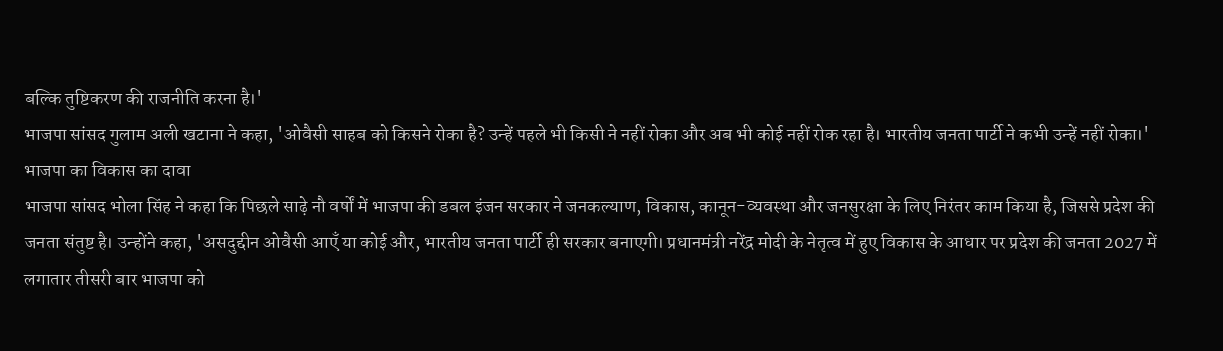बल्कि तुष्टिकरण की राजनीति करना है।'
भाजपा सांसद गुलाम अली खटाना ने कहा, 'ओवैसी साहब को किसने रोका है? उन्हें पहले भी किसी ने नहीं रोका और अब भी कोई नहीं रोक रहा है। भारतीय जनता पार्टी ने कभी उन्हें नहीं रोका।'
भाजपा का विकास का दावा
भाजपा सांसद भोला सिंह ने कहा कि पिछले साढ़े नौ वर्षों में भाजपा की डबल इंजन सरकार ने जनकल्याण, विकास, कानून-व्यवस्था और जनसुरक्षा के लिए निरंतर काम किया है, जिससे प्रदेश की जनता संतुष्ट है। उन्होंने कहा, 'असदुद्दीन ओवैसी आएँ या कोई और, भारतीय जनता पार्टी ही सरकार बनाएगी। प्रधानमंत्री नरेंद्र मोदी के नेतृत्व में हुए विकास के आधार पर प्रदेश की जनता 2027 में लगातार तीसरी बार भाजपा को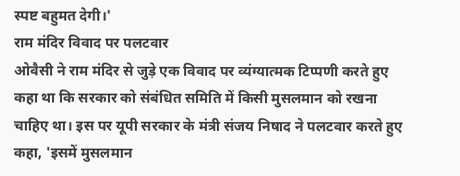स्पष्ट बहुमत देगी।'
राम मंदिर विवाद पर पलटवार
ओवैसी ने राम मंदिर से जुड़े एक विवाद पर व्यंग्यात्मक टिप्पणी करते हुए कहा था कि सरकार को संबंधित समिति में किसी मुसलमान को रखना चाहिए था। इस पर यूपी सरकार के मंत्री संजय निषाद ने पलटवार करते हुए कहा, 'इसमें मुसलमान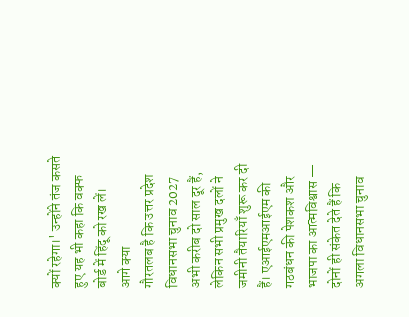क्यों रहेगा।' उन्होंने तंज कसते हुए यह भी कहा कि वक्फ बोर्ड में हिंदू को रख लें।
आगे क्या
गौरतलब है कि उत्तर प्रदेश विधानसभा चुनाव 2027 अभी करीब दो साल दूर हैं, लेकिन सभी प्रमुख दलों ने जमीनी तैयारियाँ शुरू कर दी हैं। एआईएमआईएम की गठबंधन की पेशकश और भाजपा का आत्मविश्वास — दोनों ही संकेत देते हैं कि अगला विधानसभा चुनाव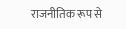राजनीतिक रूप से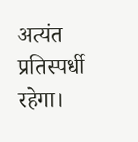अत्यंत प्रतिस्पर्धी रहेगा।